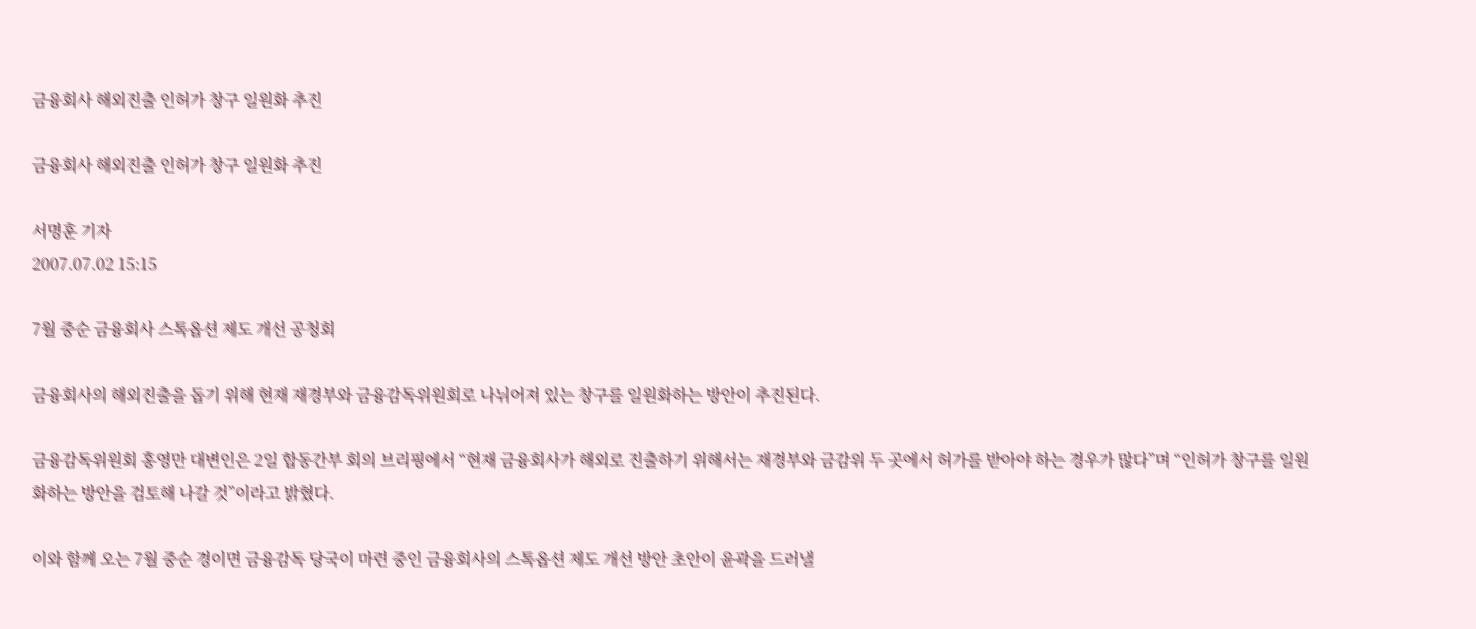금융회사 해외진출 인허가 창구 일원화 추진

금융회사 해외진출 인허가 창구 일원화 추진

서명훈 기자
2007.07.02 15:15

7월 중순 금융회사 스톡옵션 제도 개선 공청회

금융회사의 해외진출을 돕기 위해 현재 재경부와 금융감독위원회로 나뉘어져 있는 창구를 일원화하는 방안이 추진된다.

금융감독위원회 홍영만 대변인은 2일 합동간부 회의 브리핑에서 “현재 금융회사가 해외로 진출하기 위해서는 재경부와 금감위 두 곳에서 허가를 받아야 하는 경우가 많다”며 “인허가 창구를 일원화하는 방안을 검토해 나갈 것”이라고 밝혔다.

이와 함께 오는 7월 중순 경이면 금융감독 당국이 마련 중인 금융회사의 스톡옵션 제도 개선 방안 초안이 윤곽을 드러낼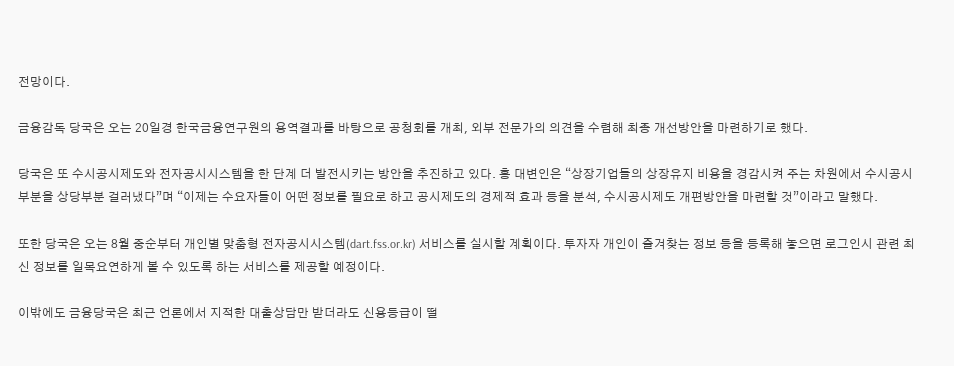전망이다.

금융감독 당국은 오는 20일경 한국금융연구원의 용역결과를 바탕으로 공청회를 개최, 외부 전문가의 의견을 수렴해 최종 개선방안을 마련하기로 했다.

당국은 또 수시공시제도와 전자공시시스템을 한 단계 더 발전시키는 방안을 추진하고 있다. 홍 대변인은 “상장기업들의 상장유지 비용을 경감시켜 주는 차원에서 수시공시 부분을 상당부분 걸러냈다”며 “이제는 수요자들이 어떤 정보를 필요로 하고 공시제도의 경제적 효과 등을 분석, 수시공시제도 개편방안을 마련할 것”이라고 말했다.

또한 당국은 오는 8월 중순부터 개인별 맞춤형 전자공시시스템(dart.fss.or.kr) 서비스를 실시할 계획이다. 투자자 개인이 즐겨찾는 정보 등을 등록해 놓으면 로그인시 관련 최신 정보를 일목요연하게 볼 수 있도록 하는 서비스를 제공할 예정이다.

이밖에도 금융당국은 최근 언론에서 지적한 대출상담만 받더라도 신용등급이 떨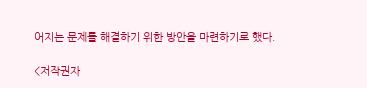어지는 문제를 해결하기 위한 방안을 마련하기로 했다.

<저작권자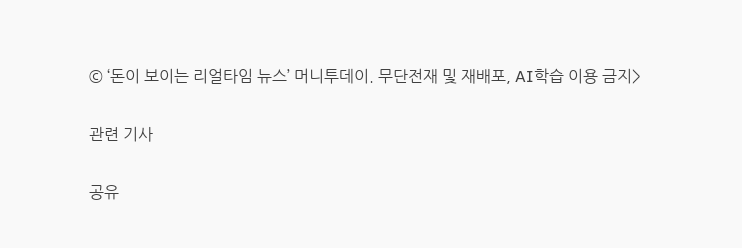© ‘돈이 보이는 리얼타임 뉴스’ 머니투데이. 무단전재 및 재배포, AI학습 이용 금지>

관련 기사

공유